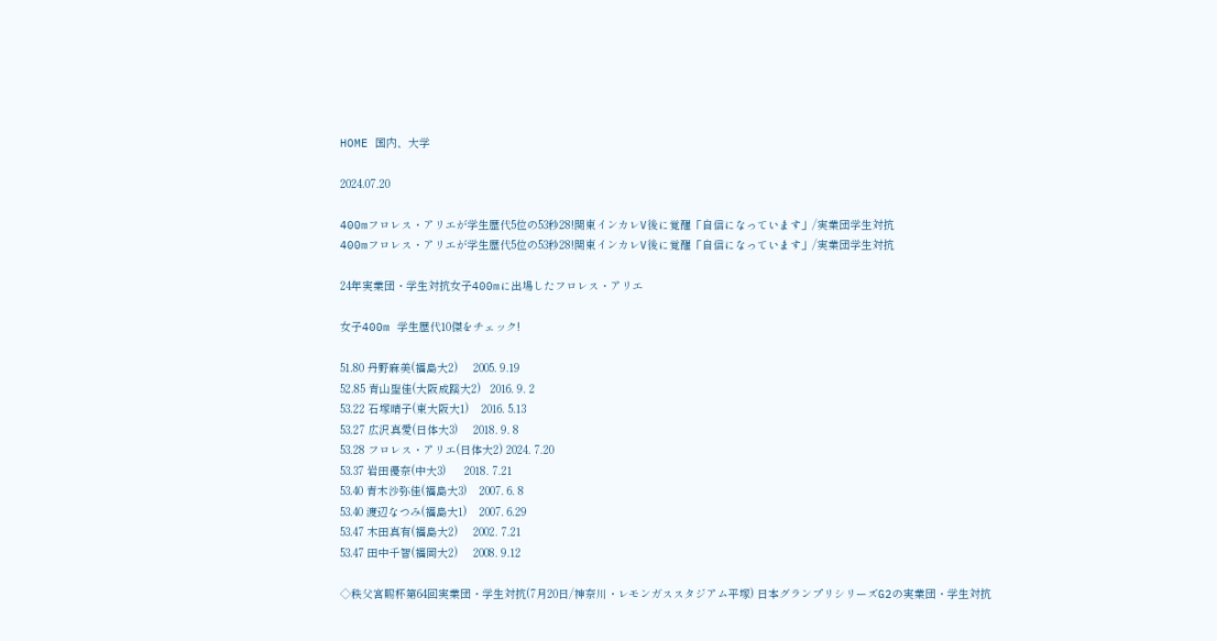HOME 国内、大学

2024.07.20

400mフロレス・アリエが学生歴代5位の53秒28!関東インカレV後に覚醒「自信になっています」/実業団学生対抗
400mフロレス・アリエが学生歴代5位の53秒28!関東インカレV後に覚醒「自信になっています」/実業団学生対抗

24年実業団・学生対抗女子400mに出場したフロレス・アリエ

女子400m 学生歴代10傑をチェック!

51.80 丹野麻美(福島大2)     2005. 9.19
52.85 青山聖佳(大阪成蹊大2)   2016. 9. 2
53.22 石塚晴子(東大阪大1)    2016. 5.13
53.27 広沢真愛(日体大3)     2018. 9. 8
53.28 フロレス・アリエ(日体大2) 2024. 7.20
53.37 岩田優奈(中大3)      2018. 7.21
53.40 青木沙弥佳(福島大3)    2007. 6. 8
53.40 渡辺なつみ(福島大1)    2007. 6.29
53.47 木田真有(福島大2)     2002. 7.21
53.47 田中千智(福岡大2)     2008. 9.12

◇秩父宮賜杯第64回実業団・学生対抗(7月20日/神奈川・レモンガススタジアム平塚) 日本グランプリシリーズG2の実業団・学生対抗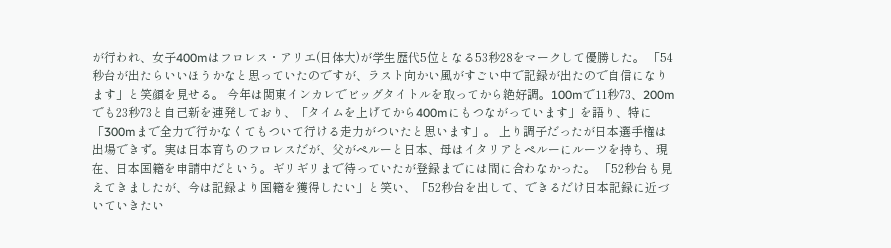が行われ、女子400mはフロレス・アリエ(日体大)が学生歴代5位となる53秒28をマークして優勝した。 「54秒台が出たらいいほうかなと思っていたのですが、ラスト向かい風がすごい中で記録が出たので自信になります」と笑顔を見せる。 今年は関東インカレでビッグタイトルを取ってから絶好調。100mで11秒73、200mでも23秒73と自己新を連発しており、「タイムを上げてから400mにもつながっています」を語り、特に「300mまで全力で行かなくてもついて行ける走力がついたと思います」。 上り調子だったが日本選手権は出場できず。実は日本育ちのフロレスだが、父がペルーと日本、母はイタリアとペルーにルーツを持ち、現在、日本国籍を申請中だという。ギリギリまで待っていたが登録までには間に合わなかった。 「52秒台も見えてきましたが、今は記録より国籍を獲得したい」と笑い、「52秒台を出して、できるだけ日本記録に近づいていきたい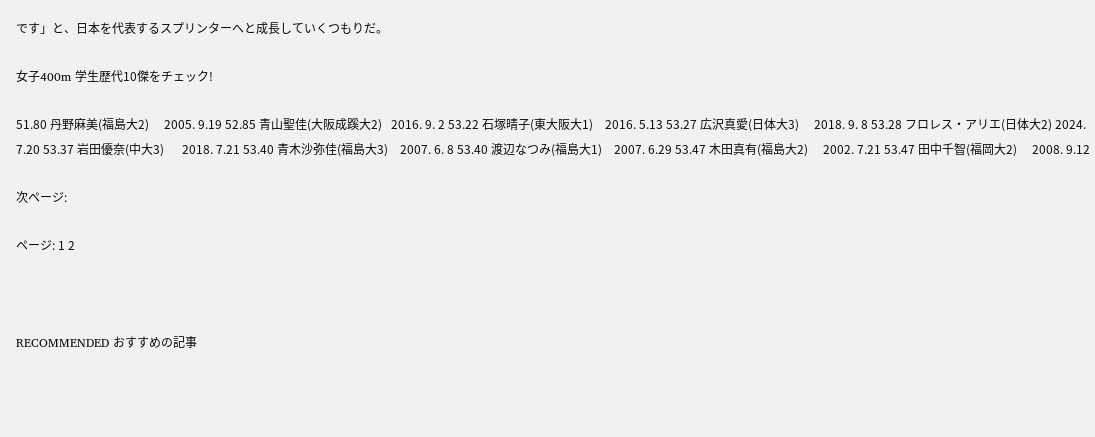です」と、日本を代表するスプリンターへと成長していくつもりだ。

女子400m 学生歴代10傑をチェック!

51.80 丹野麻美(福島大2)     2005. 9.19 52.85 青山聖佳(大阪成蹊大2)   2016. 9. 2 53.22 石塚晴子(東大阪大1)    2016. 5.13 53.27 広沢真愛(日体大3)     2018. 9. 8 53.28 フロレス・アリエ(日体大2) 2024. 7.20 53.37 岩田優奈(中大3)      2018. 7.21 53.40 青木沙弥佳(福島大3)    2007. 6. 8 53.40 渡辺なつみ(福島大1)    2007. 6.29 53.47 木田真有(福島大2)     2002. 7.21 53.47 田中千智(福岡大2)     2008. 9.12

次ページ:

ページ: 1 2



RECOMMENDED おすすめの記事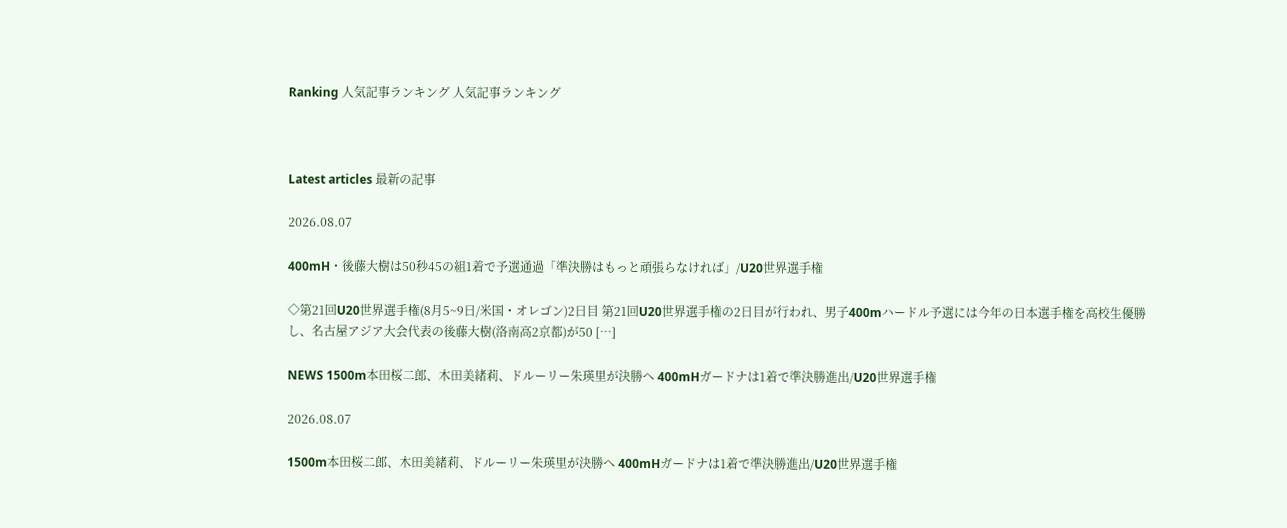Ranking 人気記事ランキング 人気記事ランキング



Latest articles 最新の記事

2026.08.07

400mH・後藤大樹は50秒45の組1着で予選通過「準決勝はもっと頑張らなければ」/U20世界選手権

◇第21回U20世界選手権(8月5~9日/米国・オレゴン)2日目 第21回U20世界選手権の2日目が行われ、男子400mハードル予選には今年の日本選手権を高校生優勝し、名古屋アジア大会代表の後藤大樹(洛南高2京都)が50 […]

NEWS 1500m本田桜二郎、木田美緒莉、ドルーリー朱瑛里が決勝へ 400mHガードナは1着で準決勝進出/U20世界選手権

2026.08.07

1500m本田桜二郎、木田美緒莉、ドルーリー朱瑛里が決勝へ 400mHガードナは1着で準決勝進出/U20世界選手権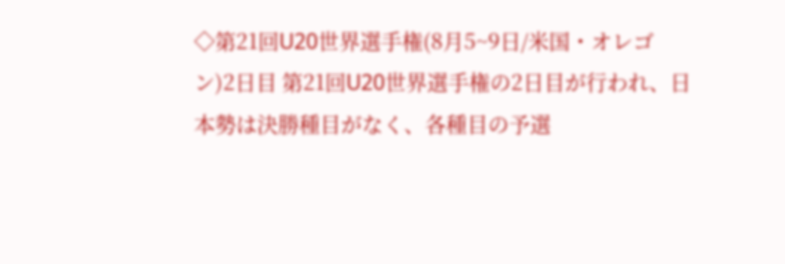◇第21回U20世界選手権(8月5~9日/米国・オレゴン)2日目 第21回U20世界選手権の2日目が行われ、日本勢は決勝種目がなく、各種目の予選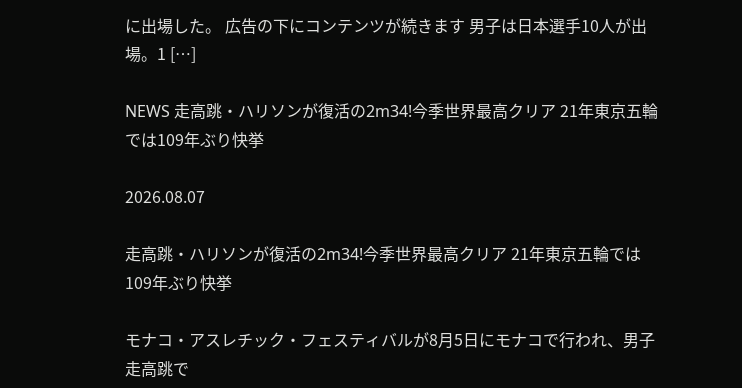に出場した。 広告の下にコンテンツが続きます 男子は日本選手10人が出場。1 […]

NEWS 走高跳・ハリソンが復活の2m34!今季世界最高クリア 21年東京五輪では109年ぶり快挙

2026.08.07

走高跳・ハリソンが復活の2m34!今季世界最高クリア 21年東京五輪では109年ぶり快挙

モナコ・アスレチック・フェスティバルが8月5日にモナコで行われ、男子走高跳で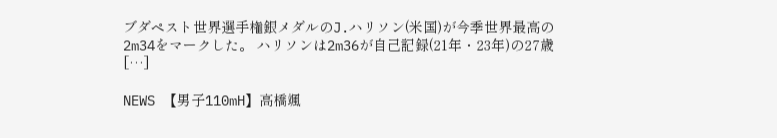ブダペスト世界選手権銀メダルのJ.ハリソン(米国)が今季世界最高の2m34をマークした。 ハリソンは2m36が自己記録(21年・23年)の27歳 […]

NEWS 【男子110mH】高橋颯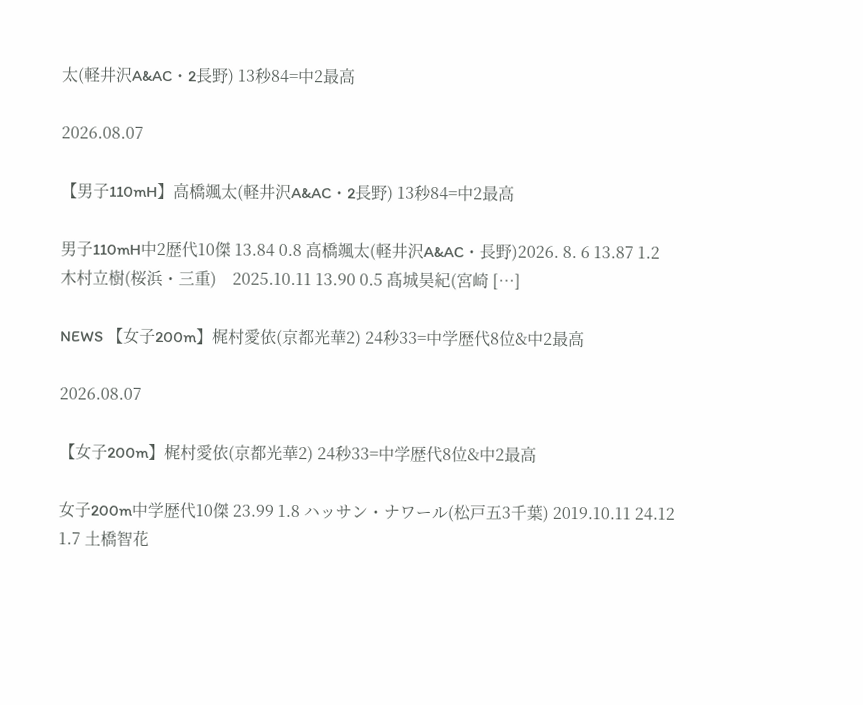太(軽井沢A&AC・2長野) 13秒84=中2最高

2026.08.07

【男子110mH】高橋颯太(軽井沢A&AC・2長野) 13秒84=中2最高

男子110mH中2歴代10傑 13.84 0.8 高橋颯太(軽井沢A&AC・長野)2026. 8. 6 13.87 1.2 木村立樹(桜浜・三重)    2025.10.11 13.90 0.5 髙城昊紀(宮崎 […]

NEWS 【女子200m】梶村愛依(京都光華2) 24秒33=中学歴代8位&中2最高

2026.08.07

【女子200m】梶村愛依(京都光華2) 24秒33=中学歴代8位&中2最高

女子200m中学歴代10傑 23.99 1.8 ハッサン・ナワール(松戸五3千葉) 2019.10.11 24.12 1.7 土橋智花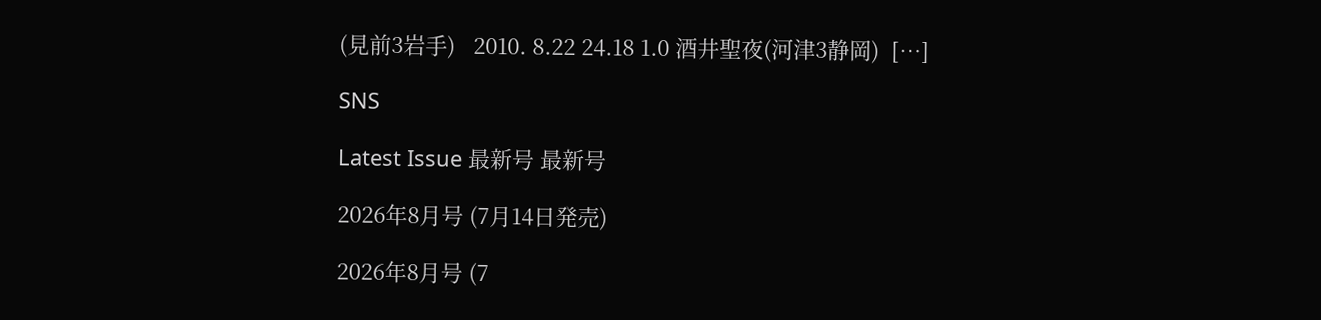(見前3岩手)   2010. 8.22 24.18 1.0 酒井聖夜(河津3静岡)  […]

SNS

Latest Issue 最新号 最新号

2026年8月号 (7月14日発売)

2026年8月号 (7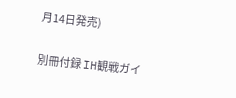月14日発売)

別冊付録 IH観戦ガイ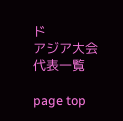ド
アジア大会代表一覧

page top